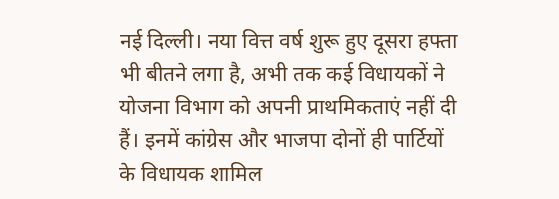नई दिल्ली। नया वित्त वर्ष शुरू हुए दूसरा हफ्ता भी बीतने लगा है, अभी तक कई विधायकों ने योजना विभाग को अपनी प्राथमिकताएं नहीं दी हैं। इनमें कांग्रेस और भाजपा दोनों ही पार्टियों के विधायक शामिल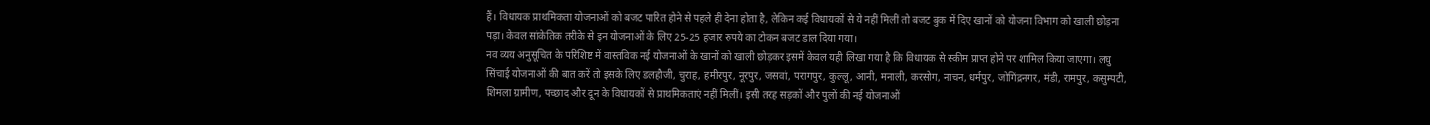हैं। विधायक प्राथमिकता योजनाओं को बजट पारित होने से पहले ही देना होता है, लेकिन कई विधायकों से ये नहीं मिलीं तो बजट बुक में दिए खानों को योजना विभाग को खाली छोड़ना पड़ा। केवल सांकेतिक तरीके से इन योजनाओं के लिए 25-25 हजार रुपये का टोकन बजट डाल दिया गया।
नव व्यय अनुसूचित के परिशिष्ट में वास्तविक नई योजनाओं के खानों को खाली छोड़कर इसमें केवल यही लिखा गया है कि विधायक से स्कीम प्राप्त होने पर शामिल किया जाएगा। लघु सिंचाई योजनाओं की बात करें तो इसके लिए डलहौजी, चुराह, हमीरपुर, नूरपुर, जसवां, परागपुर, कुल्लू, आनी, मनाली, करसोग, नाचन, धर्मपुर, जोगिंद्रनगर, मंडी, रामपुर, कसुम्पटी, शिमला ग्रामीण, पच्छाद और दून के विधायकों से प्राथमिकताएं नहीं मिलीं। इसी तरह सड़कों और पुलों की नई योजनाओं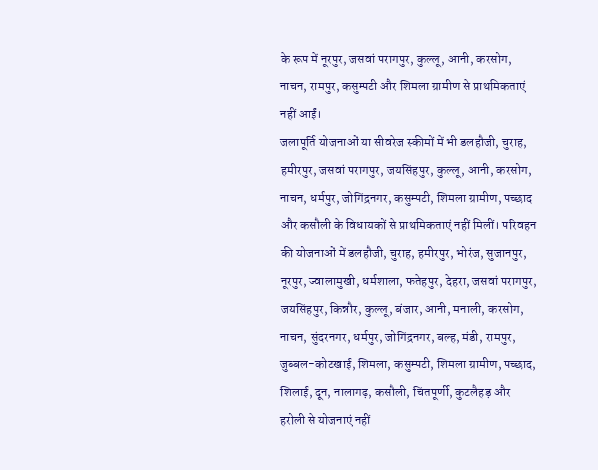के रूप में नूरपुर, जसवां परागपुर, कुल्लू, आनी, करसोग, नाचन, रामपुर, कसुम्पटी और शिमला ग्रामीण से प्राथमिकताएं नहीं आईं।
जलापूर्ति योजनाओं या सीवरेज स्कीमों में भी डलहौजी, चुराह, हमीरपुर, जसवां परागपुर, जयसिंहपुर, कुल्लू, आनी, करसोग, नाचन, धर्मपुर, जोगिंद्रनगर, कसुम्पटी, शिमला ग्रामीण, पच्छाद और कसौली के विधायकों से प्राथमिकताएं नहीं मिलीं। परिवहन की योजनाओं में डलहौजी, चुराह, हमीरपुर, भोरंज, सुजानपुर, नूरपुर, ज्वालामुखी, धर्मशाला, फतेहपुर, देहरा, जसवां परागपुर, जयसिंहपुर, किन्नौर, कुल्लू, बंजार, आनी, मनाली, करसोग, नाचन, सुंदरनगर, धर्मपुर, जोगिंद्रनगर, बल्ह, मंडी, रामपुर, जुब्बल-कोटखाई, शिमला, कसुम्पटी, शिमला ग्रामीण, पच्छाद, शिलाई, दून, नालागढ़, कसौली, चिंतपूर्णी, कुटलैहड़ और हरोली से योजनाएं नहीं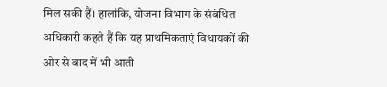मिल सकी हैं। हालांकि, योजना विभाग के संबंधित अधिकारी कहते हैं कि यह प्राथमिकताएं विधायकों की ओर से बाद में भी आती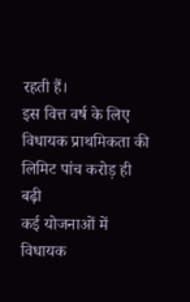रहती हैं।
इस वित्त वर्ष के लिए विधायक प्राथमिकता की लिमिट पांच करोड़ ही बढ़ी
कई योजनाओं में विधायक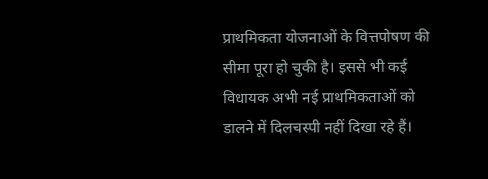प्राथमिकता योजनाओं के वित्तपोषण की सीमा पूरा हो चुकी है। इससे भी कई विधायक अभी नई प्राथमिकताओं को डालने में दिलचस्पी नहीं दिखा रहे हैं।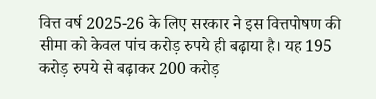वित्त वर्ष 2025-26 के लिए सरकार ने इस वित्तपोषण की सीमा को केवल पांच करोड़ रुपये ही बढ़ाया है। यह 195 करोड़ रुपये से बढ़ाकर 200 करोड़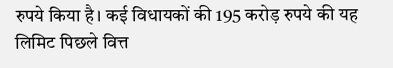रुपये किया है। कई विधायकों की 195 करोड़ रुपये की यह लिमिट पिछले वित्त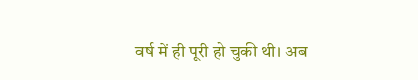वर्ष में ही पूरी हो चुकी थी। अब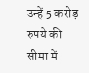उन्हें 5 करोड़ रुपये की सीमा में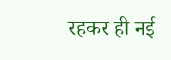रहकर ही नई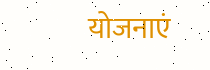योजनाएं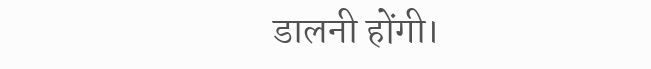डालनी होंगी।